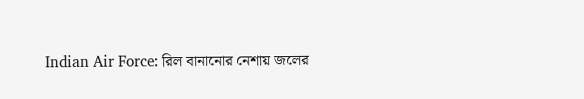Indian Air Force: রিল বানানোর নেশায় জলের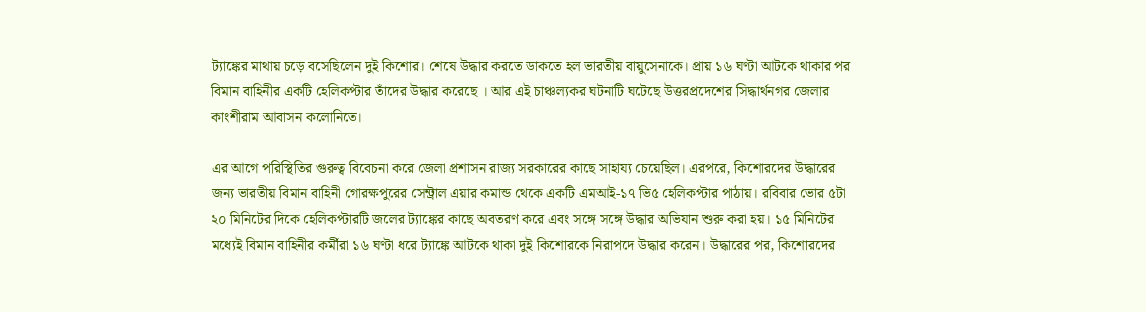ট্যাঙ্কের মাথায় চড়ে বসেছিলেন দুই কিশোর। শেষে উদ্ধার করতে ডাকতে হল ভারতীয় বায়ুসেনাকে। প্রায় ১৬ ঘণ্টা আটকে থাকার পর বিমান বাহিনীর একটি হেলিকপ্টার তাঁদের উদ্ধার করেছে । আর এই চাঞ্চল্যকর ঘটনাটি ঘটেছে উত্তরপ্রদেশের সিদ্ধার্থনগর জেলার কাংশীরাম আবাসন কলোনিতে।

এর আগে পরিস্থিতির গুরুত্ব বিবেচনা করে জেলা প্রশাসন রাজ্য সরকারের কাছে সাহায্য চেয়েছিল। এরপরে, কিশোরদের উদ্ধারের জন্য ভারতীয় বিমান বাহিনী গোরক্ষপুরের সেন্ট্রাল এয়ার কমান্ড থেকে একটি এমআই-১৭ ভি৫ হেলিকপ্টার পাঠায়। রবিবার ভোর ৫টা ২০ মিনিটের দিকে হেলিকপ্টারটি জলের ট্যাঙ্কের কাছে অবতরণ করে এবং সঙ্গে সঙ্গে উদ্ধার অভিযান শুরু করা হয়। ১৫ মিনিটের মধ্যেই বিমান বাহিনীর কর্মীরা ১৬ ঘণ্টা ধরে ট্যাঙ্কে আটকে থাকা দুই কিশোরকে নিরাপদে উদ্ধার করেন। উদ্ধারের পর, কিশোরদের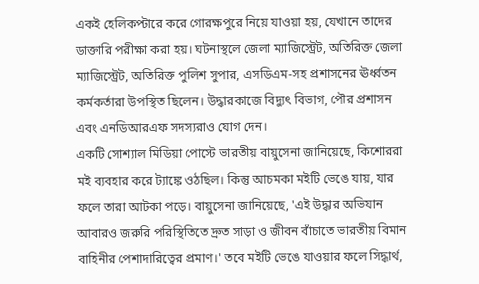একই হেলিকপ্টারে করে গোরক্ষপুরে নিয়ে যাওয়া হয়, যেখানে তাদের ডাক্তারি পরীক্ষা করা হয়। ঘটনাস্থলে জেলা ম্যাজিস্ট্রেট, অতিরিক্ত জেলা ম্যাজিস্ট্রেট, অতিরিক্ত পুলিশ সুপার, এসডিএম-সহ প্রশাসনের ঊর্ধ্বতন কর্মকর্তারা উপস্থিত ছিলেন। উদ্ধারকাজে বিদ্যুৎ বিভাগ, পৌর প্রশাসন এবং এনডিআরএফ সদস্যরাও যোগ দেন।
একটি সোশ্যাল মিডিয়া পোস্টে ভারতীয় বায়ুসেনা জানিয়েছে, কিশোররা মই ব্যবহার করে ট্যাঙ্কে ওঠছিল। কিন্তু আচমকা মইটি ভেঙে যায়, যার ফলে তারা আটকা পড়ে। বায়ুসেনা জানিয়েছে, 'এই উদ্ধার অভিযান আবারও জরুরি পরিস্থিতিতে দ্রুত সাড়া ও জীবন বাঁচাতে ভারতীয় বিমান বাহিনীর পেশাদারিত্বের প্রমাণ।' তবে মইটি ভেঙে যাওয়ার ফলে সিদ্ধার্থ,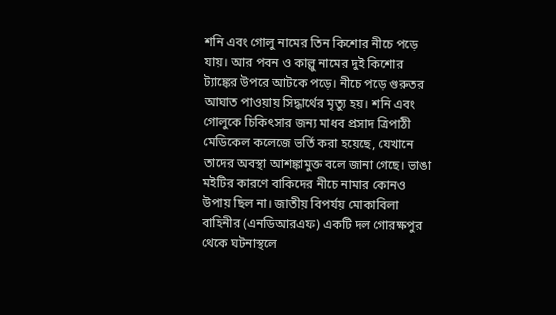শনি এবং গোলু নামের তিন কিশোর নীচে পড়ে যায়। আর পবন ও কাল্লু নামের দুই কিশোর ট্যাঙ্কের উপরে আটকে পড়ে। নীচে পড়ে গুরুতর আঘাত পাওয়ায় সিদ্ধার্থের মৃত্যু হয়। শনি এবং গোলুকে চিকিৎসার জন্য মাধব প্রসাদ ত্রিপাঠী মেডিকেল কলেজে ভর্তি করা হয়েছে, যেখানে তাদের অবস্থা আশঙ্কামুক্ত বলে জানা গেছে। ভাঙা মইটির কারণে বাকিদের নীচে নামার কোনও উপায় ছিল না। জাতীয় বিপর্যয় মোকাবিলা বাহিনীর (এনডিআরএফ) একটি দল গোরক্ষপুর থেকে ঘটনাস্থলে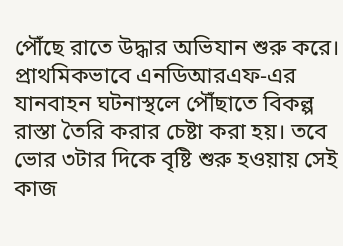পৌঁছে রাতে উদ্ধার অভিযান শুরু করে। প্রাথমিকভাবে এনডিআরএফ-এর যানবাহন ঘটনাস্থলে পৌঁছাতে বিকল্প রাস্তা তৈরি করার চেষ্টা করা হয়। তবে ভোর ৩টার দিকে বৃষ্টি শুরু হওয়ায় সেই কাজ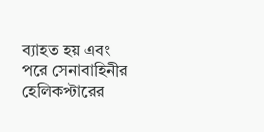ব্যাহত হয় এবং পরে সেনাবাহিনীর হেলিকপ্টারের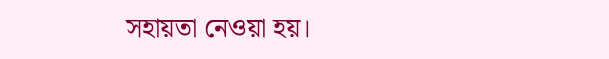সহায়তা নেওয়া হয়।